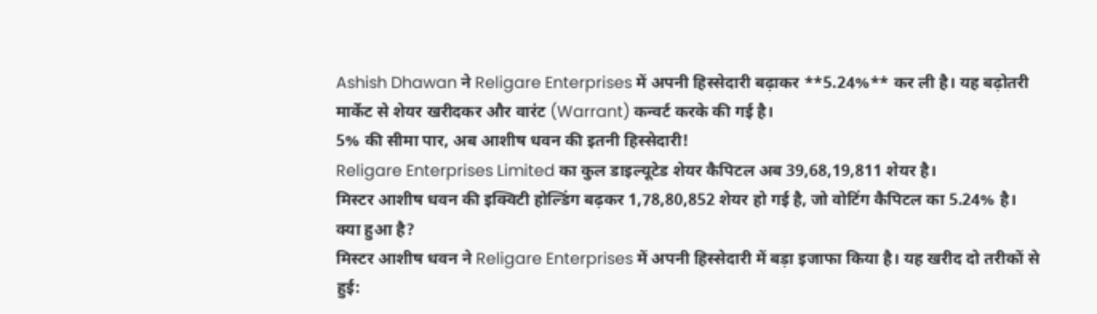Ashish Dhawan ने Religare Enterprises में अपनी हिस्सेदारी बढ़ाकर **5.24%** कर ली है। यह बढ़ोतरी मार्केट से शेयर खरीदकर और वारंट (Warrant) कन्वर्ट करके की गई है।
5% की सीमा पार, अब आशीष धवन की इतनी हिस्सेदारी!
Religare Enterprises Limited का कुल डाइल्यूटेड शेयर कैपिटल अब 39,68,19,811 शेयर है।
मिस्टर आशीष धवन की इक्विटी होल्डिंग बढ़कर 1,78,80,852 शेयर हो गई है, जो वोटिंग कैपिटल का 5.24% है।
क्या हुआ है?
मिस्टर आशीष धवन ने Religare Enterprises में अपनी हिस्सेदारी में बड़ा इजाफा किया है। यह खरीद दो तरीकों से हुई: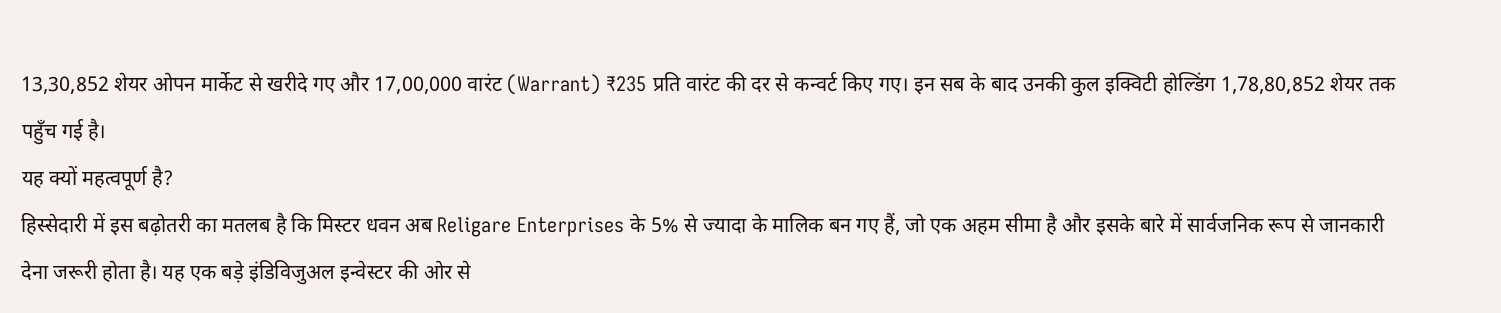13,30,852 शेयर ओपन मार्केट से खरीदे गए और 17,00,000 वारंट (Warrant) ₹235 प्रति वारंट की दर से कन्वर्ट किए गए। इन सब के बाद उनकी कुल इक्विटी होल्डिंग 1,78,80,852 शेयर तक पहुँच गई है।
यह क्यों महत्वपूर्ण है?
हिस्सेदारी में इस बढ़ोतरी का मतलब है कि मिस्टर धवन अब Religare Enterprises के 5% से ज्यादा के मालिक बन गए हैं, जो एक अहम सीमा है और इसके बारे में सार्वजनिक रूप से जानकारी देना जरूरी होता है। यह एक बड़े इंडिविजुअल इन्वेस्टर की ओर से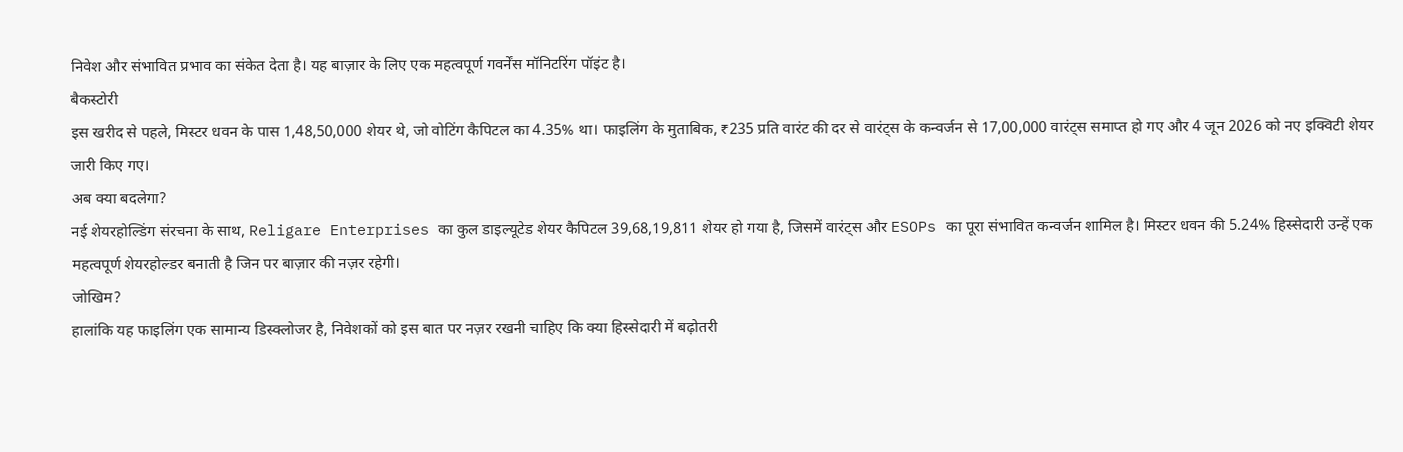निवेश और संभावित प्रभाव का संकेत देता है। यह बाज़ार के लिए एक महत्वपूर्ण गवर्नेंस मॉनिटरिंग पॉइंट है।
बैकस्टोरी
इस खरीद से पहले, मिस्टर धवन के पास 1,48,50,000 शेयर थे, जो वोटिंग कैपिटल का 4.35% था। फाइलिंग के मुताबिक, ₹235 प्रति वारंट की दर से वारंट्स के कन्वर्जन से 17,00,000 वारंट्स समाप्त हो गए और 4 जून 2026 को नए इक्विटी शेयर जारी किए गए।
अब क्या बदलेगा?
नई शेयरहोल्डिंग संरचना के साथ, Religare Enterprises का कुल डाइल्यूटेड शेयर कैपिटल 39,68,19,811 शेयर हो गया है, जिसमें वारंट्स और ESOPs का पूरा संभावित कन्वर्जन शामिल है। मिस्टर धवन की 5.24% हिस्सेदारी उन्हें एक महत्वपूर्ण शेयरहोल्डर बनाती है जिन पर बाज़ार की नज़र रहेगी।
जोखिम?
हालांकि यह फाइलिंग एक सामान्य डिस्क्लोजर है, निवेशकों को इस बात पर नज़र रखनी चाहिए कि क्या हिस्सेदारी में बढ़ोतरी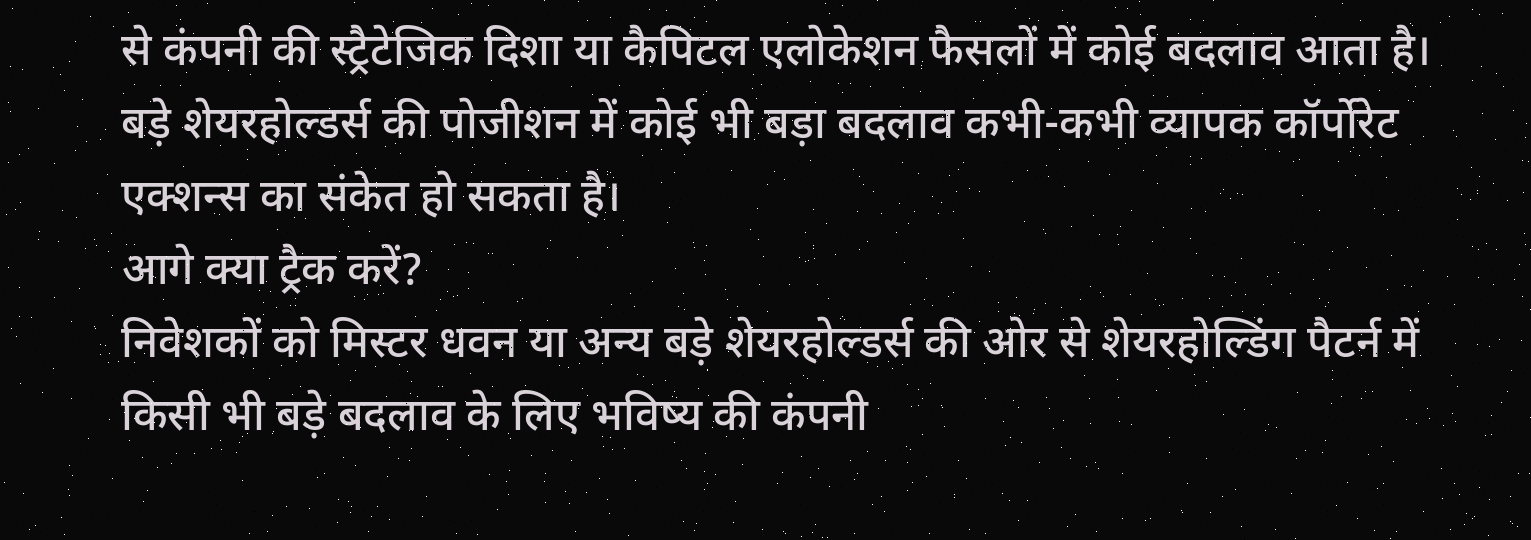से कंपनी की स्ट्रैटेजिक दिशा या कैपिटल एलोकेशन फैसलों में कोई बदलाव आता है। बड़े शेयरहोल्डर्स की पोजीशन में कोई भी बड़ा बदलाव कभी-कभी व्यापक कॉर्पोरेट एक्शन्स का संकेत हो सकता है।
आगे क्या ट्रैक करें?
निवेशकों को मिस्टर धवन या अन्य बड़े शेयरहोल्डर्स की ओर से शेयरहोल्डिंग पैटर्न में किसी भी बड़े बदलाव के लिए भविष्य की कंपनी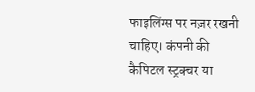फाइलिंग्स पर नज़र रखनी चाहिए। कंपनी की कैपिटल स्ट्रक्चर या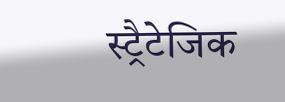स्ट्रैटेजिक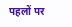पहलों पर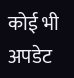कोई भी अपडेट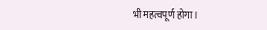भी महत्वपूर्ण होगा।